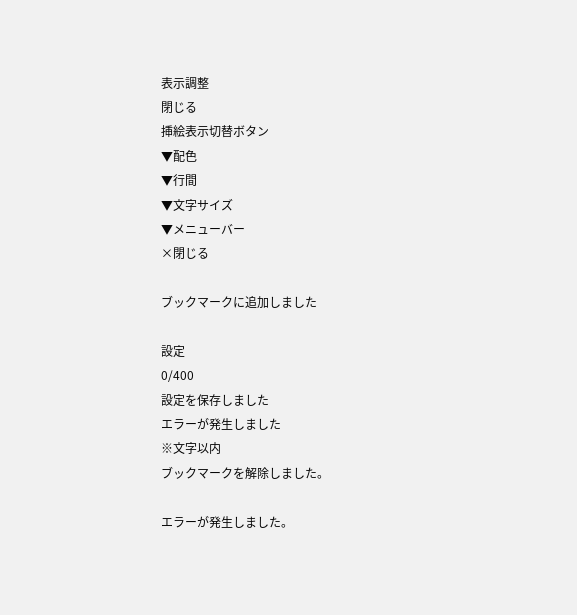表示調整
閉じる
挿絵表示切替ボタン
▼配色
▼行間
▼文字サイズ
▼メニューバー
×閉じる

ブックマークに追加しました

設定
0/400
設定を保存しました
エラーが発生しました
※文字以内
ブックマークを解除しました。

エラーが発生しました。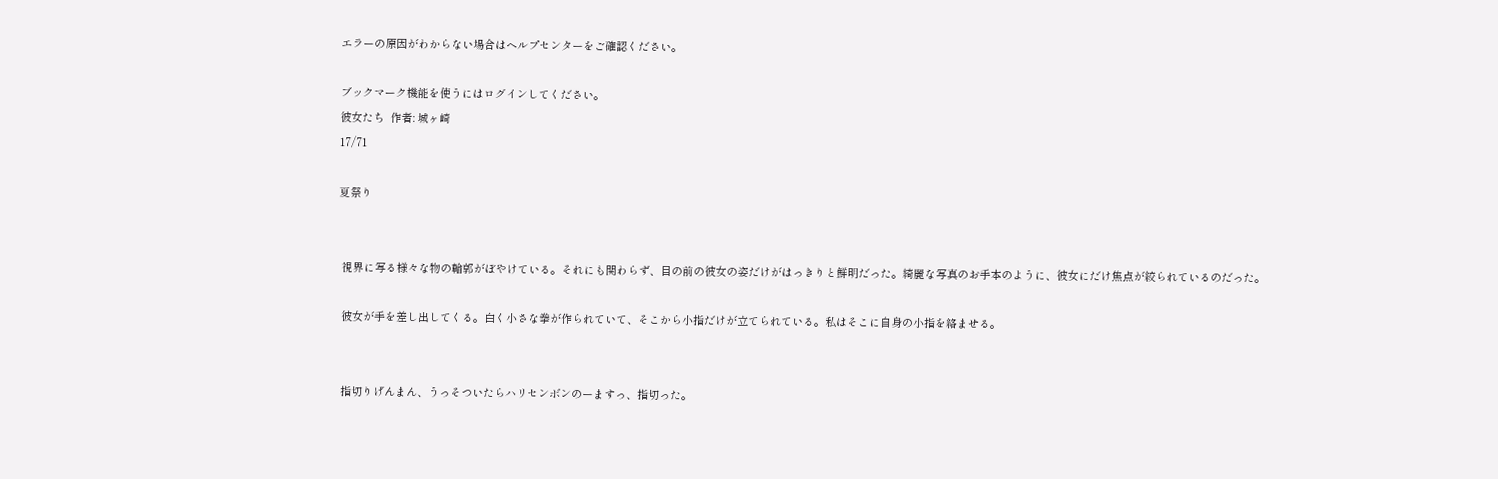エラーの原因がわからない場合はヘルプセンターをご確認ください。

ブックマーク機能を使うにはログインしてください。
彼女たち  作者: 城ヶ崎
17/71

夏祭り


 視界に写る様々な物の輪郭がぼやけている。それにも関わらず、目の前の彼女の姿だけがはっきりと鮮明だった。綺麗な写真のお手本のように、彼女にだけ焦点が絞られているのだった。

 彼女が手を差し出してくる。白く小さな拳が作られていて、そこから小指だけが立てられている。私はそこに自身の小指を絡ませる。


 指切りげんまん、うっそついたらハリセンボンのーますっ、指切った。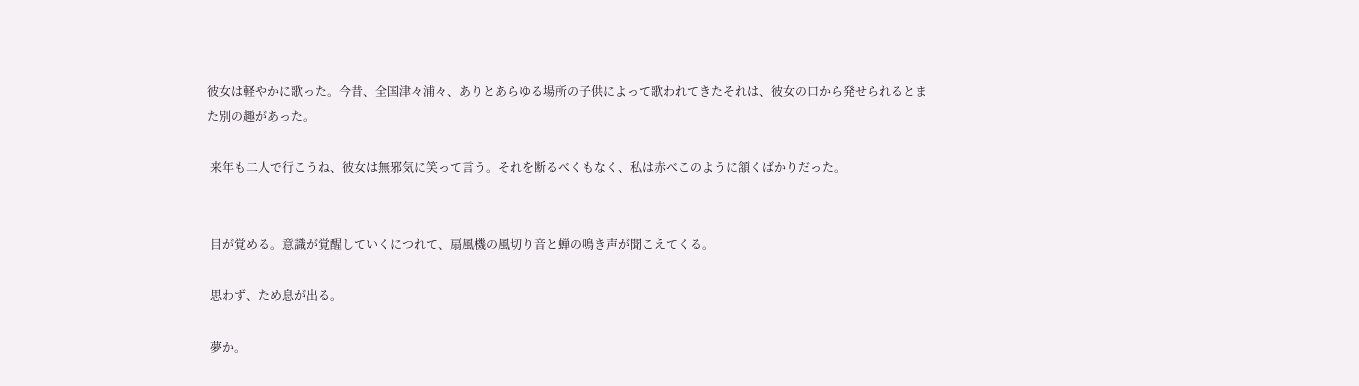彼女は軽やかに歌った。今昔、全国津々浦々、ありとあらゆる場所の子供によって歌われてきたそれは、彼女の口から発せられるとまた別の趣があった。

 来年も二人で行こうね、彼女は無邪気に笑って言う。それを断るべくもなく、私は赤べこのように頷くばかりだった。


 目が覚める。意識が覚醒していくにつれて、扇風機の風切り音と蝉の鳴き声が聞こえてくる。

 思わず、ため息が出る。

 夢か。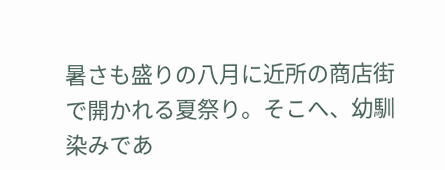暑さも盛りの八月に近所の商店街で開かれる夏祭り。そこへ、幼馴染みであ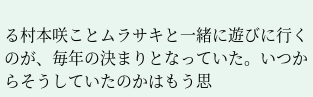る村本咲ことムラサキと一緒に遊びに行くのが、毎年の決まりとなっていた。いつからそうしていたのかはもう思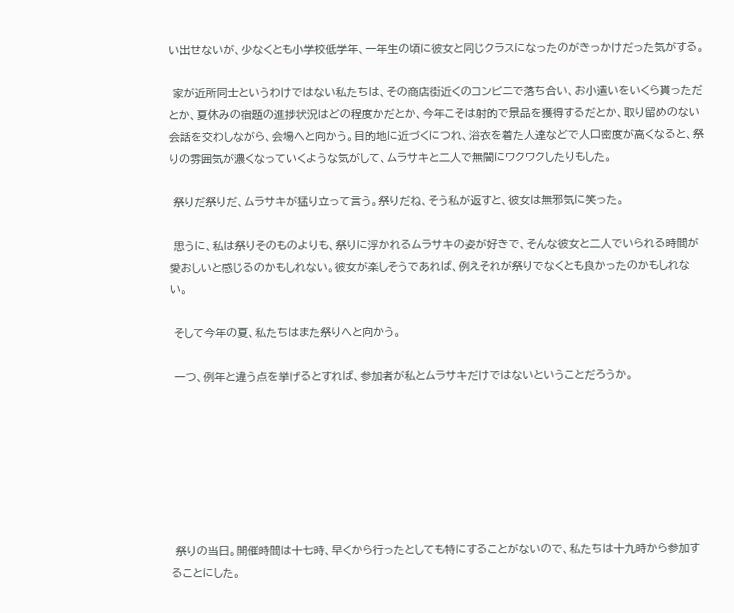い出せないが、少なくとも小学校低学年、一年生の頃に彼女と同じクラスになったのがきっかけだった気がする。

 家が近所同士というわけではない私たちは、その商店街近くのコンビニで落ち合い、お小遣いをいくら貰っただとか、夏休みの宿題の進捗状況はどの程度かだとか、今年こそは射的で景品を獲得するだとか、取り留めのない会話を交わしながら、会場へと向かう。目的地に近づくにつれ、浴衣を着た人達などで人口密度が高くなると、祭りの雰囲気が濃くなっていくような気がして、ムラサキと二人で無闇にワクワクしたりもした。

 祭りだ祭りだ、ムラサキが猛り立って言う。祭りだね、そう私が返すと、彼女は無邪気に笑った。

 思うに、私は祭りそのものよりも、祭りに浮かれるムラサキの姿が好きで、そんな彼女と二人でいられる時間が愛おしいと感じるのかもしれない。彼女が楽しそうであれば、例えそれが祭りでなくとも良かったのかもしれない。

 そして今年の夏、私たちはまた祭りへと向かう。

 一つ、例年と違う点を挙げるとすれば、参加者が私とムラサキだけではないということだろうか。







 祭りの当日。開催時間は十七時、早くから行ったとしても特にすることがないので、私たちは十九時から参加することにした。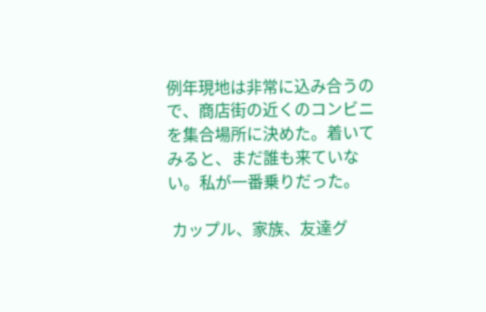例年現地は非常に込み合うので、商店街の近くのコンビニを集合場所に決めた。着いてみると、まだ誰も来ていない。私が一番乗りだった。

 カップル、家族、友達グ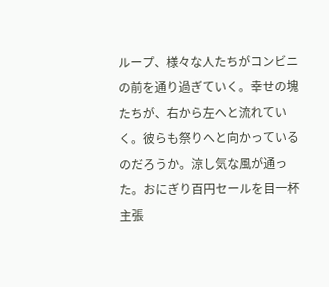ループ、様々な人たちがコンビニの前を通り過ぎていく。幸せの塊たちが、右から左へと流れていく。彼らも祭りへと向かっているのだろうか。涼し気な風が通った。おにぎり百円セールを目一杯主張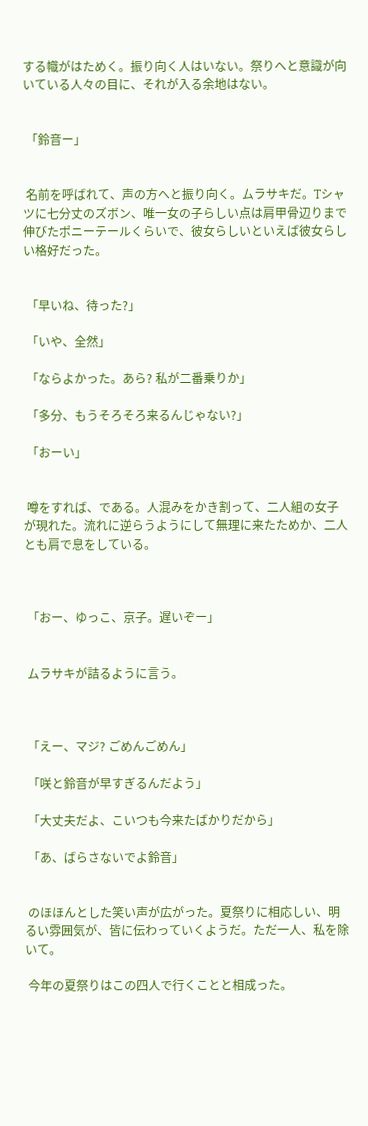する幟がはためく。振り向く人はいない。祭りへと意識が向いている人々の目に、それが入る余地はない。


 「鈴音ー」


 名前を呼ばれて、声の方へと振り向く。ムラサキだ。Tシャツに七分丈のズボン、唯一女の子らしい点は肩甲骨辺りまで伸びたポニーテールくらいで、彼女らしいといえば彼女らしい格好だった。


 「早いね、待った?」

 「いや、全然」

 「ならよかった。あら? 私が二番乗りか」

 「多分、もうそろそろ来るんじゃない?」

 「おーい」


 噂をすれば、である。人混みをかき割って、二人組の女子が現れた。流れに逆らうようにして無理に来たためか、二人とも肩で息をしている。



 「おー、ゆっこ、京子。遅いぞー」


 ムラサキが詰るように言う。



 「えー、マジ? ごめんごめん」

 「咲と鈴音が早すぎるんだよう」

 「大丈夫だよ、こいつも今来たばかりだから」

 「あ、ばらさないでよ鈴音」


 のほほんとした笑い声が広がった。夏祭りに相応しい、明るい雰囲気が、皆に伝わっていくようだ。ただ一人、私を除いて。

 今年の夏祭りはこの四人で行くことと相成った。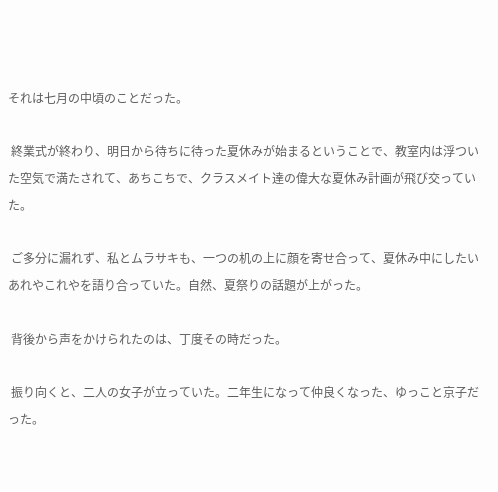それは七月の中頃のことだった。

 終業式が終わり、明日から待ちに待った夏休みが始まるということで、教室内は浮ついた空気で満たされて、あちこちで、クラスメイト達の偉大な夏休み計画が飛び交っていた。

 ご多分に漏れず、私とムラサキも、一つの机の上に顔を寄せ合って、夏休み中にしたいあれやこれやを語り合っていた。自然、夏祭りの話題が上がった。

 背後から声をかけられたのは、丁度その時だった。

 振り向くと、二人の女子が立っていた。二年生になって仲良くなった、ゆっこと京子だった。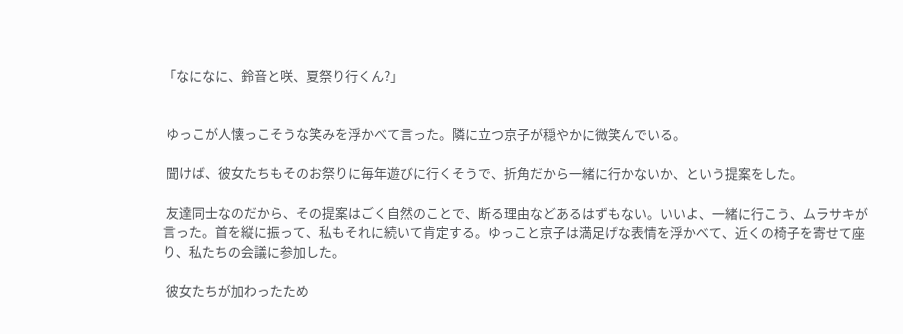「なになに、鈴音と咲、夏祭り行くん?」


 ゆっこが人懐っこそうな笑みを浮かべて言った。隣に立つ京子が穏やかに微笑んでいる。

 聞けば、彼女たちもそのお祭りに毎年遊びに行くそうで、折角だから一緒に行かないか、という提案をした。

 友達同士なのだから、その提案はごく自然のことで、断る理由などあるはずもない。いいよ、一緒に行こう、ムラサキが言った。首を縦に振って、私もそれに続いて肯定する。ゆっこと京子は満足げな表情を浮かべて、近くの椅子を寄せて座り、私たちの会議に参加した。

 彼女たちが加わったため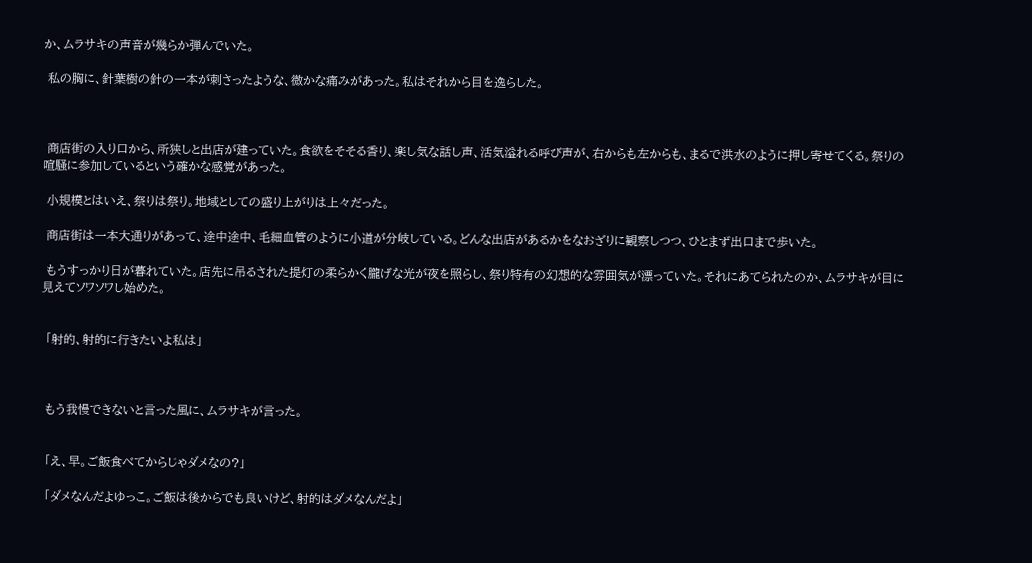か、ムラサキの声音が幾らか弾んでいた。

 私の胸に、針葉樹の針の一本が刺さったような、微かな痛みがあった。私はそれから目を逸らした。



 商店街の入り口から、所狭しと出店が建っていた。食欲をそそる香り、楽し気な話し声、活気溢れる呼び声が、右からも左からも、まるで洪水のように押し寄せてくる。祭りの喧騒に参加しているという確かな感覚があった。

 小規模とはいえ、祭りは祭り。地域としての盛り上がりは上々だった。

 商店街は一本大通りがあって、途中途中、毛細血管のように小道が分岐している。どんな出店があるかをなおざりに観察しつつ、ひとまず出口まで歩いた。

 もうすっかり日が暮れていた。店先に吊るされた提灯の柔らかく朧げな光が夜を照らし、祭り特有の幻想的な雰囲気が漂っていた。それにあてられたのか、ムラサキが目に見えてソワソワし始めた。


 「射的、射的に行きたいよ私は」



 もう我慢できないと言った風に、ムラサキが言った。


 「え、早。ご飯食べてからじゃダメなの?」

 「ダメなんだよゆっこ。ご飯は後からでも良いけど、射的はダメなんだよ」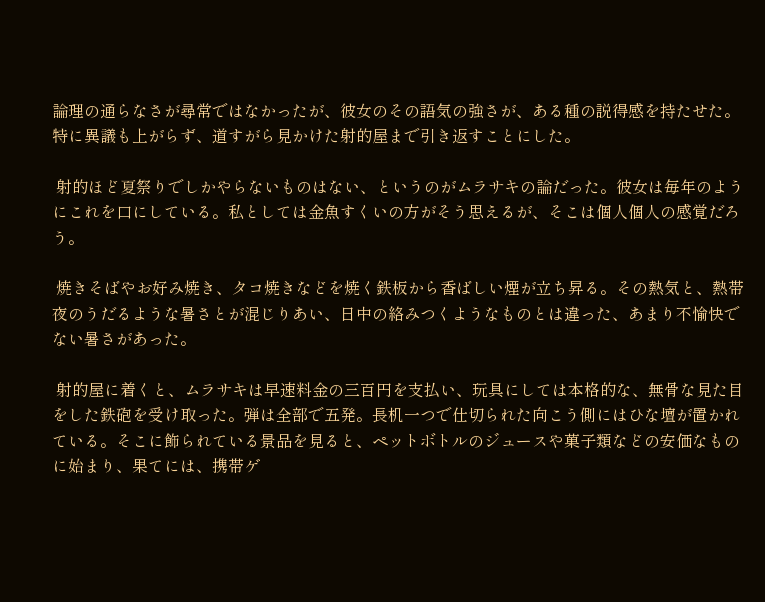論理の通らなさが尋常ではなかったが、彼女のその語気の強さが、ある種の説得感を持たせた。特に異議も上がらず、道すがら見かけた射的屋まで引き返すことにした。

 射的ほど夏祭りでしかやらないものはない、というのがムラサキの論だった。彼女は毎年のようにこれを口にしている。私としては金魚すくいの方がそう思えるが、そこは個人個人の感覚だろう。

 焼きそばやお好み焼き、タコ焼きなどを焼く鉄板から香ばしい煙が立ち昇る。その熱気と、熱帯夜のうだるような暑さとが混じりあい、日中の絡みつくようなものとは違った、あまり不愉快でない暑さがあった。

 射的屋に着くと、ムラサキは早速料金の三百円を支払い、玩具にしては本格的な、無骨な見た目をした鉄砲を受け取った。弾は全部で五発。長机一つで仕切られた向こう側にはひな壇が置かれている。そこに飾られている景品を見ると、ペットボトルのジュースや菓子類などの安価なものに始まり、果てには、携帯ゲ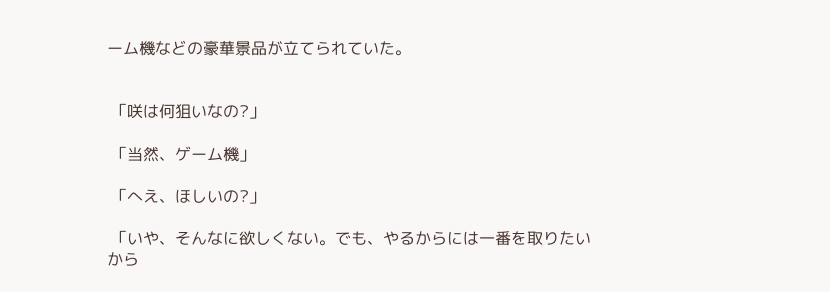ーム機などの豪華景品が立てられていた。


 「咲は何狙いなの?」

 「当然、ゲーム機」

 「へえ、ほしいの?」

 「いや、そんなに欲しくない。でも、やるからには一番を取りたいから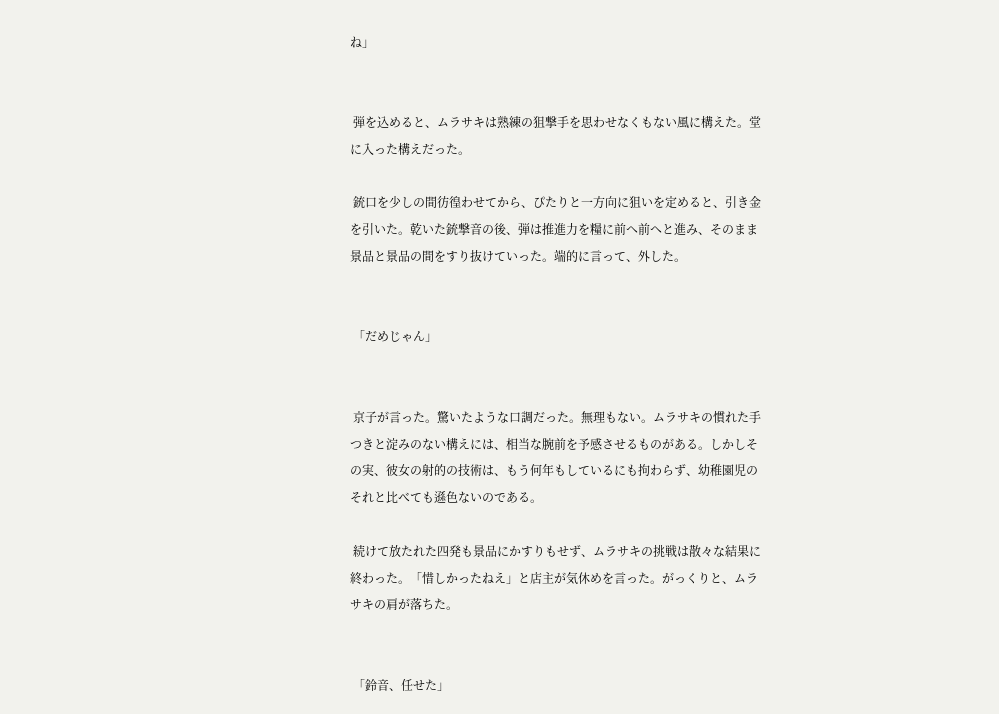ね」


 弾を込めると、ムラサキは熟練の狙撃手を思わせなくもない風に構えた。堂に入った構えだった。

 銃口を少しの間彷徨わせてから、ぴたりと一方向に狙いを定めると、引き金を引いた。乾いた銃撃音の後、弾は推進力を糧に前へ前へと進み、そのまま景品と景品の間をすり抜けていった。端的に言って、外した。


 「だめじゃん」


 京子が言った。驚いたような口調だった。無理もない。ムラサキの慣れた手つきと淀みのない構えには、相当な腕前を予感させるものがある。しかしその実、彼女の射的の技術は、もう何年もしているにも拘わらず、幼稚園児のそれと比べても遜色ないのである。

 続けて放たれた四発も景品にかすりもせず、ムラサキの挑戦は散々な結果に終わった。「惜しかったねえ」と店主が気休めを言った。がっくりと、ムラサキの肩が落ちた。


 「鈴音、任せた」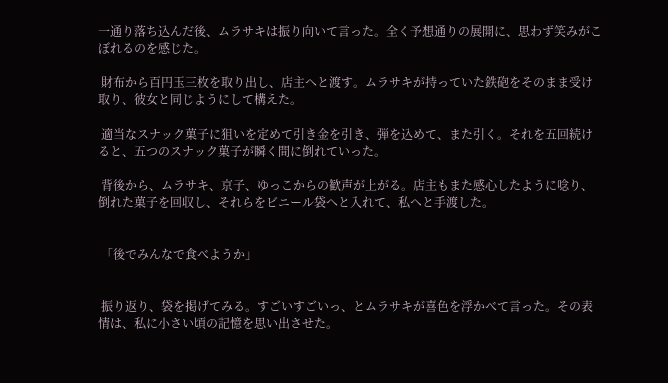一通り落ち込んだ後、ムラサキは振り向いて言った。全く予想通りの展開に、思わず笑みがこぼれるのを感じた。

 財布から百円玉三枚を取り出し、店主へと渡す。ムラサキが持っていた鉄砲をそのまま受け取り、彼女と同じようにして構えた。

 適当なスナック菓子に狙いを定めて引き金を引き、弾を込めて、また引く。それを五回続けると、五つのスナック菓子が瞬く間に倒れていった。

 背後から、ムラサキ、京子、ゆっこからの歓声が上がる。店主もまた感心したように唸り、倒れた菓子を回収し、それらをビニール袋へと入れて、私へと手渡した。


 「後でみんなで食べようか」


 振り返り、袋を掲げてみる。すごいすごいっ、とムラサキが喜色を浮かべて言った。その表情は、私に小さい頃の記憶を思い出させた。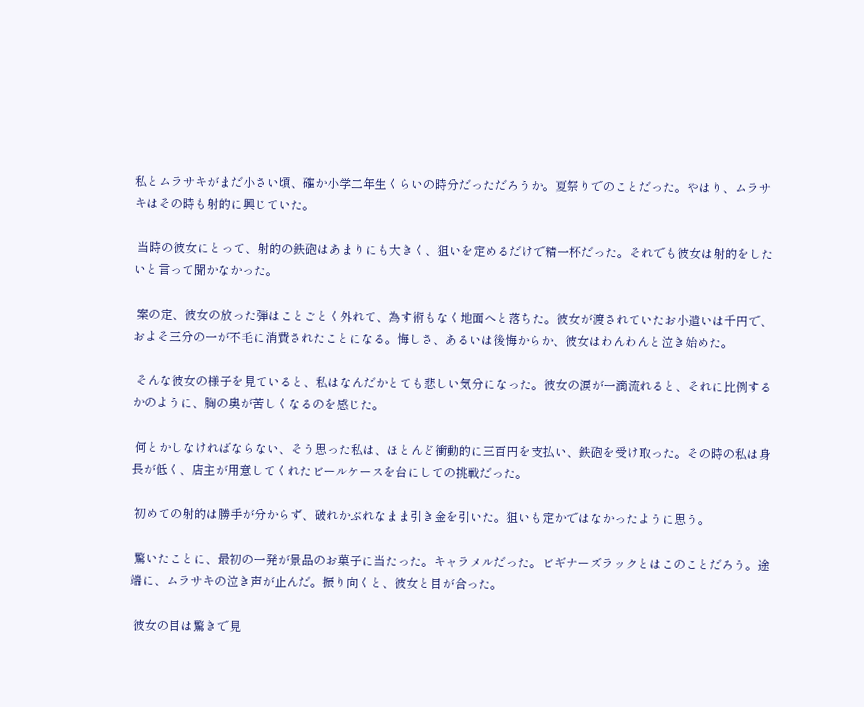私とムラサキがまだ小さい頃、確か小学二年生くらいの時分だっただろうか。夏祭りでのことだった。やはり、ムラサキはその時も射的に興じていた。

 当時の彼女にとって、射的の鉄砲はあまりにも大きく、狙いを定めるだけで精一杯だった。それでも彼女は射的をしたいと言って聞かなかった。

 案の定、彼女の放った弾はことごとく外れて、為す術もなく地面へと落ちた。彼女が渡されていたお小遣いは千円で、およそ三分の一が不毛に消費されたことになる。悔しさ、あるいは後悔からか、彼女はわんわんと泣き始めた。

 そんな彼女の様子を見ていると、私はなんだかとても悲しい気分になった。彼女の涙が一滴流れると、それに比例するかのように、胸の奥が苦しくなるのを感じた。

 何とかしなければならない、そう思った私は、ほとんど衝動的に三百円を支払い、鉄砲を受け取った。その時の私は身長が低く、店主が用意してくれたビールケースを台にしての挑戦だった。

 初めての射的は勝手が分からず、破れかぶれなまま引き金を引いた。狙いも定かではなかったように思う。

 驚いたことに、最初の一発が景品のお菓子に当たった。キャラメルだった。ビギナーズラックとはこのことだろう。途端に、ムラサキの泣き声が止んだ。振り向くと、彼女と目が合った。

 彼女の目は驚きで見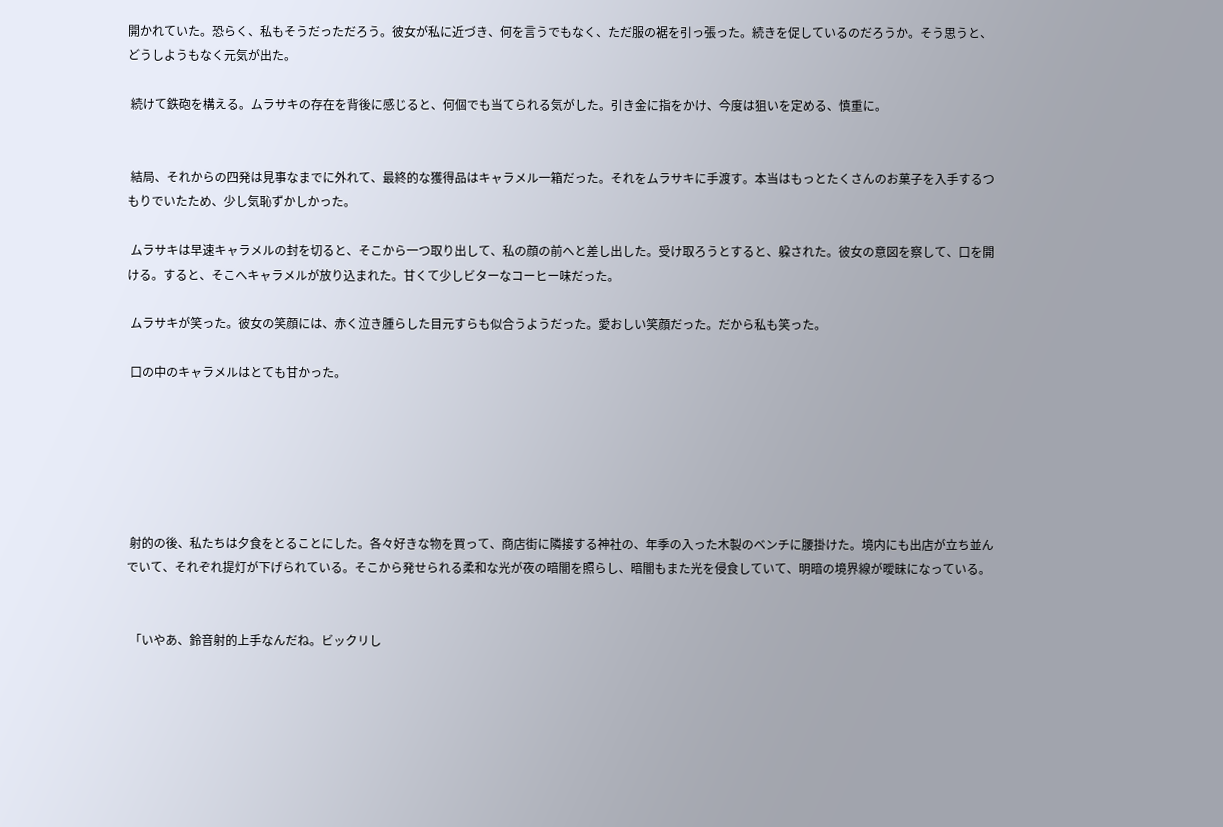開かれていた。恐らく、私もそうだっただろう。彼女が私に近づき、何を言うでもなく、ただ服の裾を引っ張った。続きを促しているのだろうか。そう思うと、どうしようもなく元気が出た。

 続けて鉄砲を構える。ムラサキの存在を背後に感じると、何個でも当てられる気がした。引き金に指をかけ、今度は狙いを定める、慎重に。


 結局、それからの四発は見事なまでに外れて、最終的な獲得品はキャラメル一箱だった。それをムラサキに手渡す。本当はもっとたくさんのお菓子を入手するつもりでいたため、少し気恥ずかしかった。

 ムラサキは早速キャラメルの封を切ると、そこから一つ取り出して、私の顔の前へと差し出した。受け取ろうとすると、躱された。彼女の意図を察して、口を開ける。すると、そこへキャラメルが放り込まれた。甘くて少しビターなコーヒー味だった。

 ムラサキが笑った。彼女の笑顔には、赤く泣き腫らした目元すらも似合うようだった。愛おしい笑顔だった。だから私も笑った。

 口の中のキャラメルはとても甘かった。






 射的の後、私たちは夕食をとることにした。各々好きな物を買って、商店街に隣接する神社の、年季の入った木製のベンチに腰掛けた。境内にも出店が立ち並んでいて、それぞれ提灯が下げられている。そこから発せられる柔和な光が夜の暗闇を照らし、暗闇もまた光を侵食していて、明暗の境界線が曖昧になっている。


 「いやあ、鈴音射的上手なんだね。ビックリし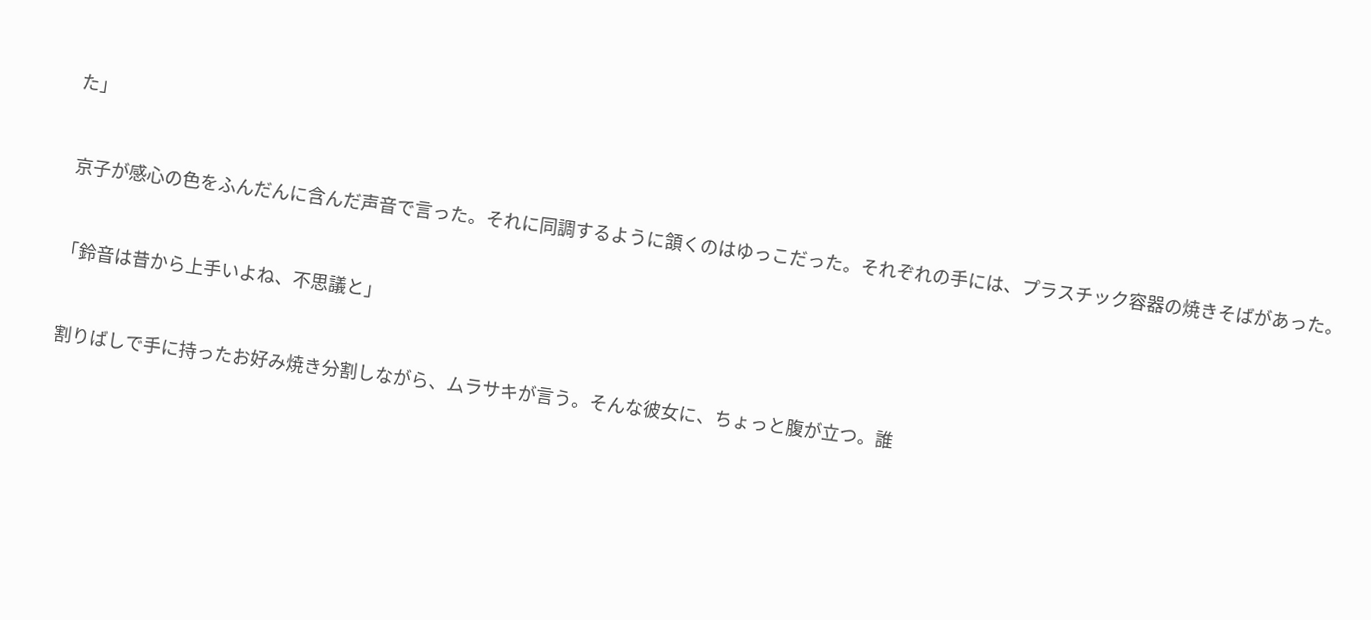た」


 京子が感心の色をふんだんに含んだ声音で言った。それに同調するように頷くのはゆっこだった。それぞれの手には、プラスチック容器の焼きそばがあった。


「鈴音は昔から上手いよね、不思議と」


 割りばしで手に持ったお好み焼き分割しながら、ムラサキが言う。そんな彼女に、ちょっと腹が立つ。誰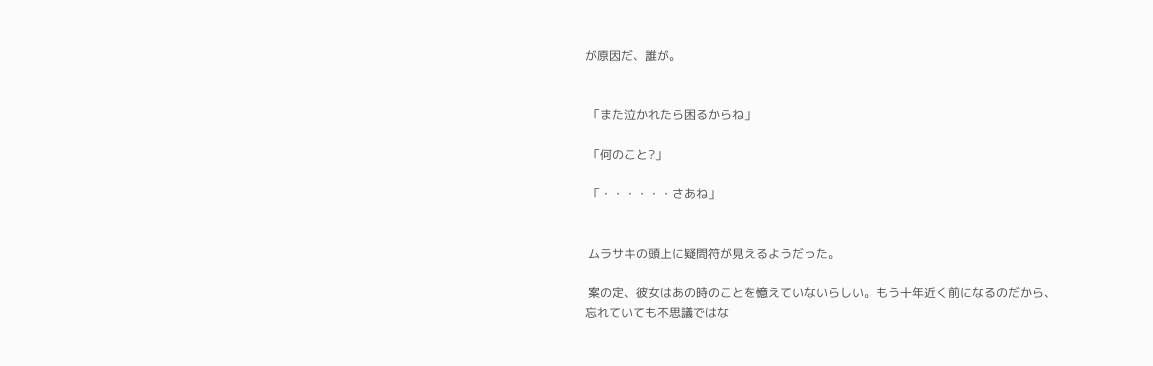が原因だ、誰が。


 「また泣かれたら困るからね」

 「何のこと?」

 「・・・・・・さあね」


 ムラサキの頭上に疑問符が見えるようだった。

 案の定、彼女はあの時のことを憶えていないらしい。もう十年近く前になるのだから、忘れていても不思議ではな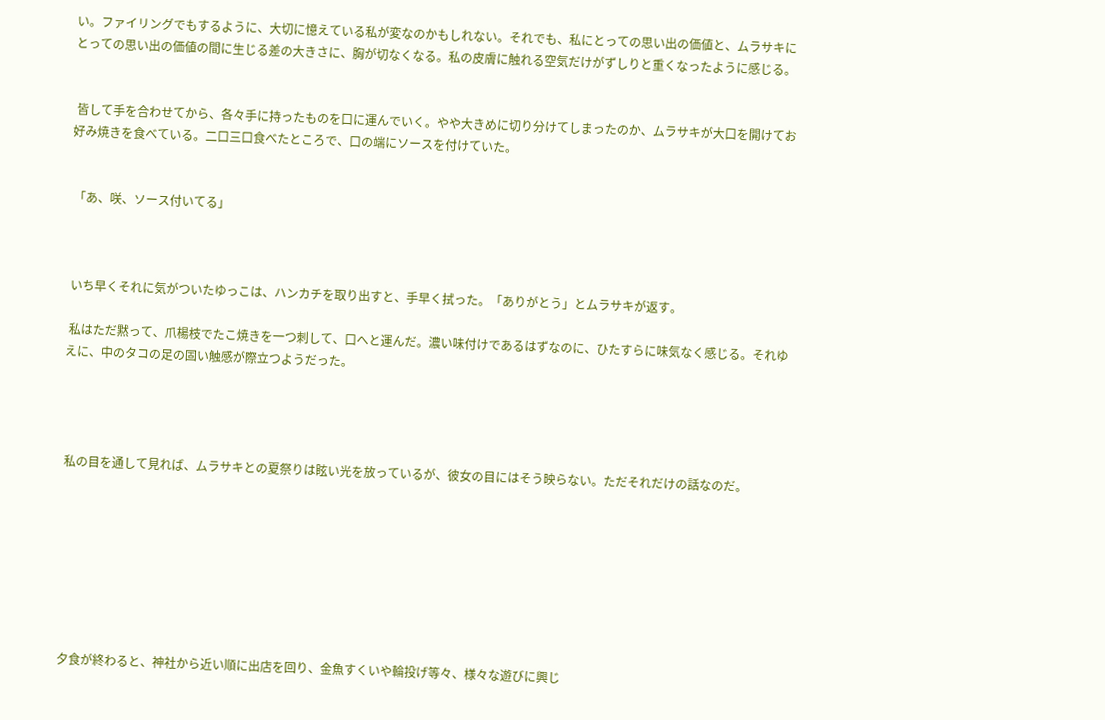い。ファイリングでもするように、大切に憶えている私が変なのかもしれない。それでも、私にとっての思い出の価値と、ムラサキにとっての思い出の価値の間に生じる差の大きさに、胸が切なくなる。私の皮膚に触れる空気だけがずしりと重くなったように感じる。


 皆して手を合わせてから、各々手に持ったものを口に運んでいく。やや大きめに切り分けてしまったのか、ムラサキが大口を開けてお好み焼きを食べている。二口三口食べたところで、口の端にソースを付けていた。


 「あ、咲、ソース付いてる」



 いち早くそれに気がついたゆっこは、ハンカチを取り出すと、手早く拭った。「ありがとう」とムラサキが返す。

 私はただ黙って、爪楊枝でたこ焼きを一つ刺して、口へと運んだ。濃い味付けであるはずなのに、ひたすらに味気なく感じる。それゆえに、中のタコの足の固い触感が際立つようだった。




 私の目を通して見れば、ムラサキとの夏祭りは眩い光を放っているが、彼女の目にはそう映らない。ただそれだけの話なのだ。








 夕食が終わると、神社から近い順に出店を回り、金魚すくいや輪投げ等々、様々な遊びに興じ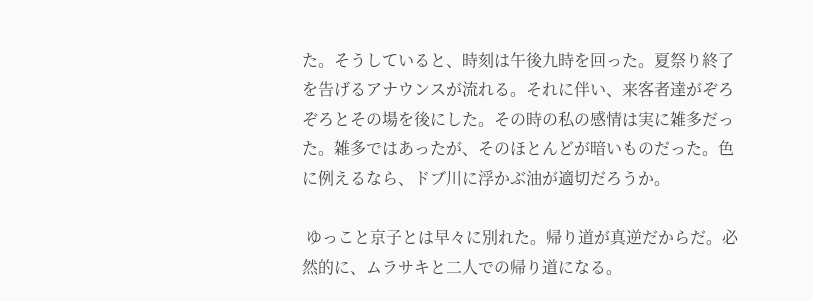た。そうしていると、時刻は午後九時を回った。夏祭り終了を告げるアナウンスが流れる。それに伴い、来客者達がぞろぞろとその場を後にした。その時の私の感情は実に雑多だった。雑多ではあったが、そのほとんどが暗いものだった。色に例えるなら、ドブ川に浮かぶ油が適切だろうか。

 ゆっこと京子とは早々に別れた。帰り道が真逆だからだ。必然的に、ムラサキと二人での帰り道になる。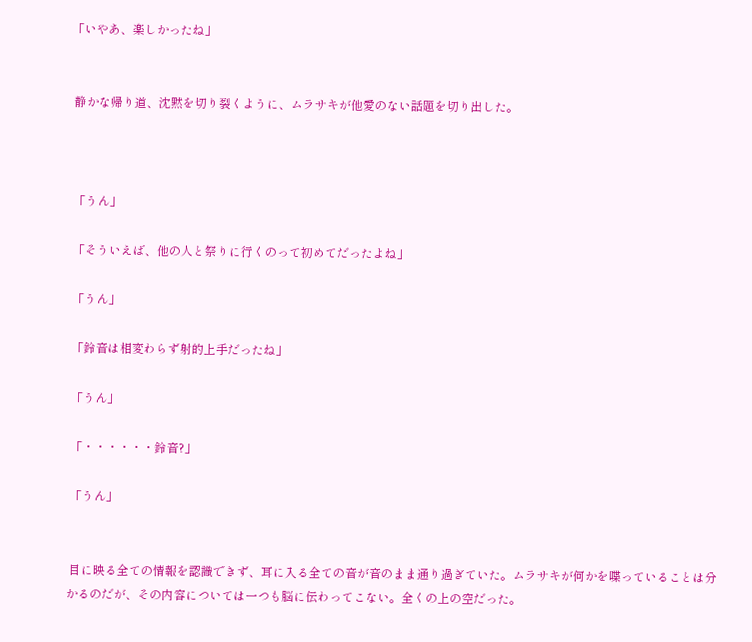「いやあ、楽しかったね」


 静かな帰り道、沈黙を切り裂くように、ムラサキが他愛のない話題を切り出した。



 「うん」

 「そういえば、他の人と祭りに行くのって初めてだったよね」

 「うん」

 「鈴音は相変わらず射的上手だったね」

 「うん」

 「・・・・・・鈴音?」

 「うん」


 目に映る全ての情報を認識できず、耳に入る全ての音が音のまま通り過ぎていた。ムラサキが何かを喋っていることは分かるのだが、その内容については一つも脳に伝わってこない。全くの上の空だった。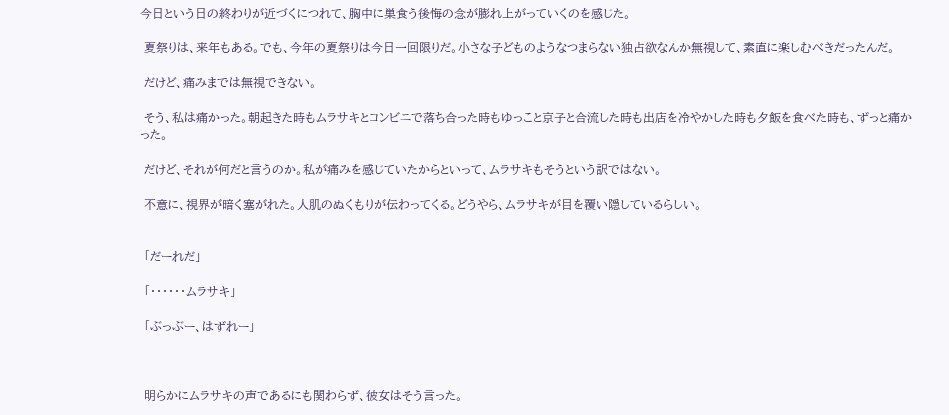今日という日の終わりが近づくにつれて、胸中に巣食う後悔の念が膨れ上がっていくのを感じた。

 夏祭りは、来年もある。でも、今年の夏祭りは今日一回限りだ。小さな子どものようなつまらない独占欲なんか無視して、素直に楽しむべきだったんだ。

 だけど、痛みまでは無視できない。

 そう、私は痛かった。朝起きた時もムラサキとコンビニで落ち合った時もゆっこと京子と合流した時も出店を冷やかした時も夕飯を食べた時も、ずっと痛かった。

 だけど、それが何だと言うのか。私が痛みを感じていたからといって、ムラサキもそうという訳ではない。

 不意に、視界が暗く塞がれた。人肌のぬくもりが伝わってくる。どうやら、ムラサキが目を覆い隠しているらしい。


 「だーれだ」

 「・・・・・・ムラサキ」

 「ぶっぶー、はずれー」



 明らかにムラサキの声であるにも関わらず、彼女はそう言った。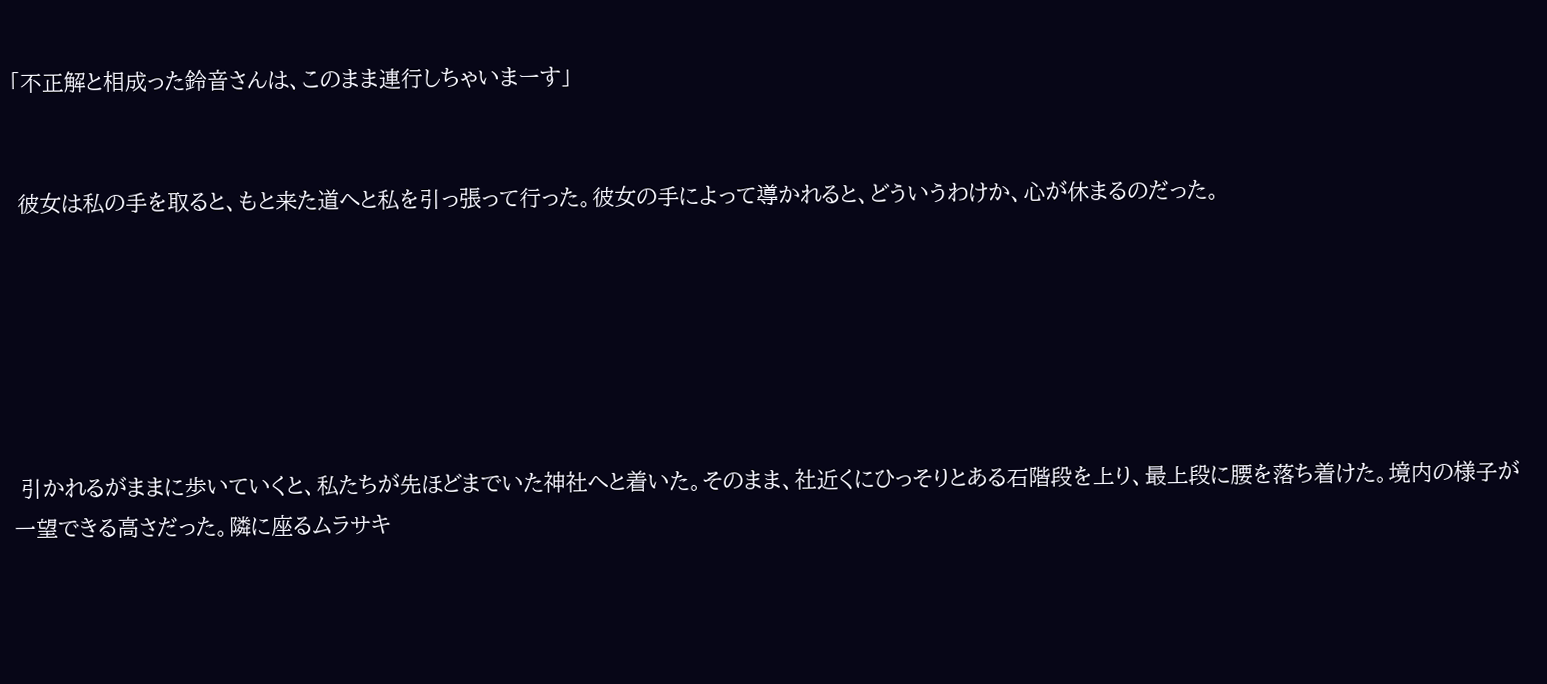「不正解と相成った鈴音さんは、このまま連行しちゃいまーす」


 彼女は私の手を取ると、もと来た道へと私を引っ張って行った。彼女の手によって導かれると、どういうわけか、心が休まるのだった。






 引かれるがままに歩いていくと、私たちが先ほどまでいた神社へと着いた。そのまま、社近くにひっそりとある石階段を上り、最上段に腰を落ち着けた。境内の様子が一望できる高さだった。隣に座るムラサキ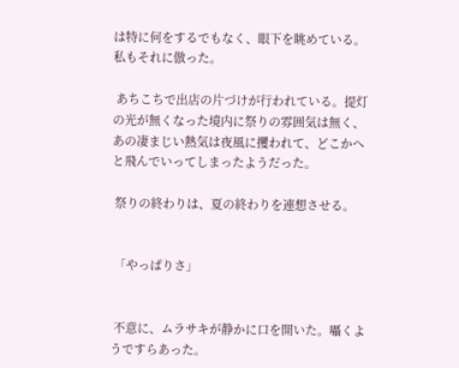は特に何をするでもなく、眼下を眺めている。私もそれに倣った。

 あちこちで出店の片づけが行われている。提灯の光が無くなった境内に祭りの雰囲気は無く、あの凄まじい熱気は夜風に攫われて、どこかへと飛んでいってしまったようだった。

 祭りの終わりは、夏の終わりを連想させる。


 「やっぱりさ」


 不意に、ムラサキが静かに口を開いた。囁くようですらあった。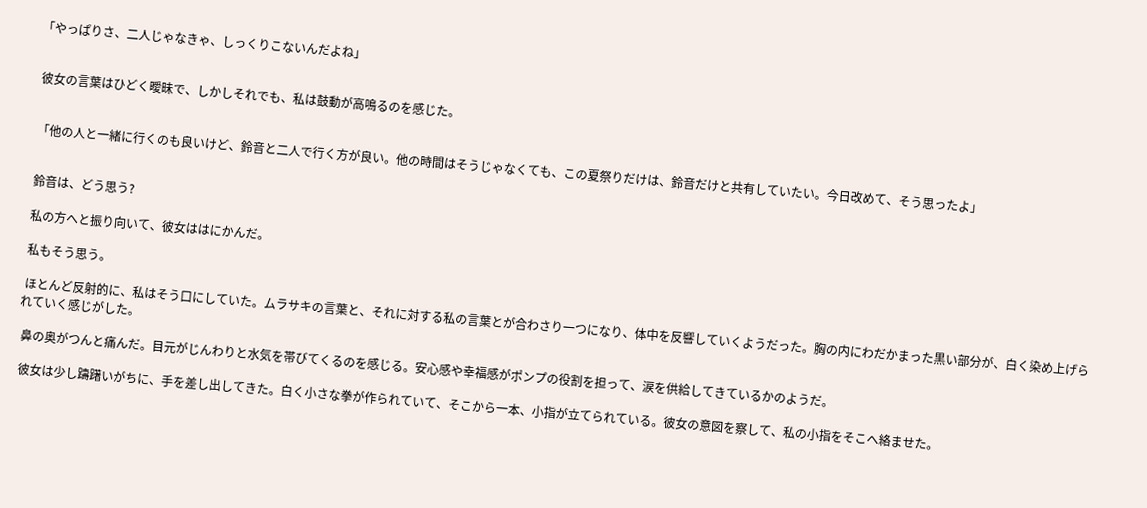「やっぱりさ、二人じゃなきゃ、しっくりこないんだよね」


 彼女の言葉はひどく曖昧で、しかしそれでも、私は鼓動が高鳴るのを感じた。


 「他の人と一緒に行くのも良いけど、鈴音と二人で行く方が良い。他の時間はそうじゃなくても、この夏祭りだけは、鈴音だけと共有していたい。今日改めて、そう思ったよ」


 鈴音は、どう思う?

 私の方へと振り向いて、彼女ははにかんだ。

 私もそう思う。

 ほとんど反射的に、私はそう口にしていた。ムラサキの言葉と、それに対する私の言葉とが合わさり一つになり、体中を反響していくようだった。胸の内にわだかまった黒い部分が、白く染め上げられていく感じがした。

 鼻の奥がつんと痛んだ。目元がじんわりと水気を帯びてくるのを感じる。安心感や幸福感がポンプの役割を担って、涙を供給してきているかのようだ。

 彼女は少し躊躇いがちに、手を差し出してきた。白く小さな拳が作られていて、そこから一本、小指が立てられている。彼女の意図を察して、私の小指をそこへ絡ませた。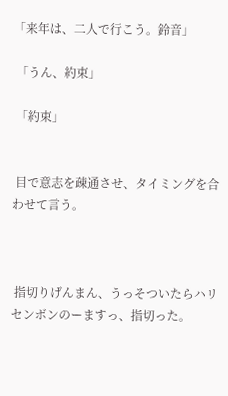「来年は、二人で行こう。鈴音」

 「うん、約束」

 「約束」


 目で意志を疎通させ、タイミングを合わせて言う。



 指切りげんまん、うっそついたらハリセンボンのーますっ、指切った。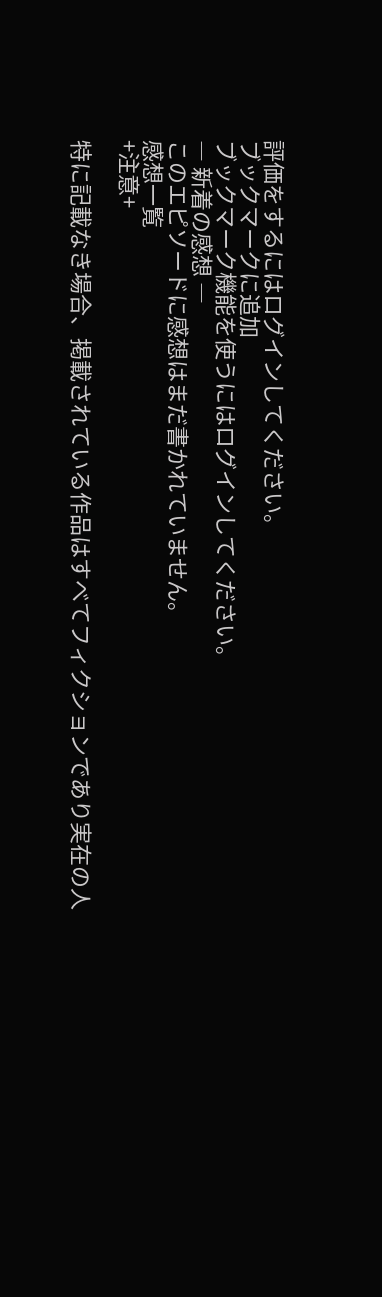評価をするにはログインしてください。
ブックマークに追加
ブックマーク機能を使うにはログインしてください。
― 新着の感想 ―
このエピソードに感想はまだ書かれていません。
感想一覧
+注意+

特に記載なき場合、掲載されている作品はすべてフィクションであり実在の人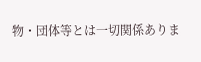物・団体等とは一切関係ありま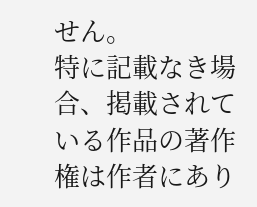せん。
特に記載なき場合、掲載されている作品の著作権は作者にあり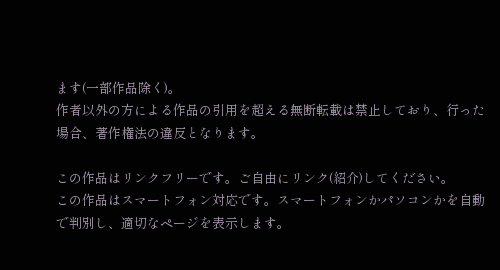ます(一部作品除く)。
作者以外の方による作品の引用を超える無断転載は禁止しており、行った場合、著作権法の違反となります。

この作品はリンクフリーです。ご自由にリンク(紹介)してください。
この作品はスマートフォン対応です。スマートフォンかパソコンかを自動で判別し、適切なページを表示します。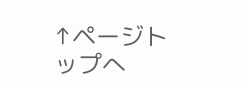↑ページトップへ